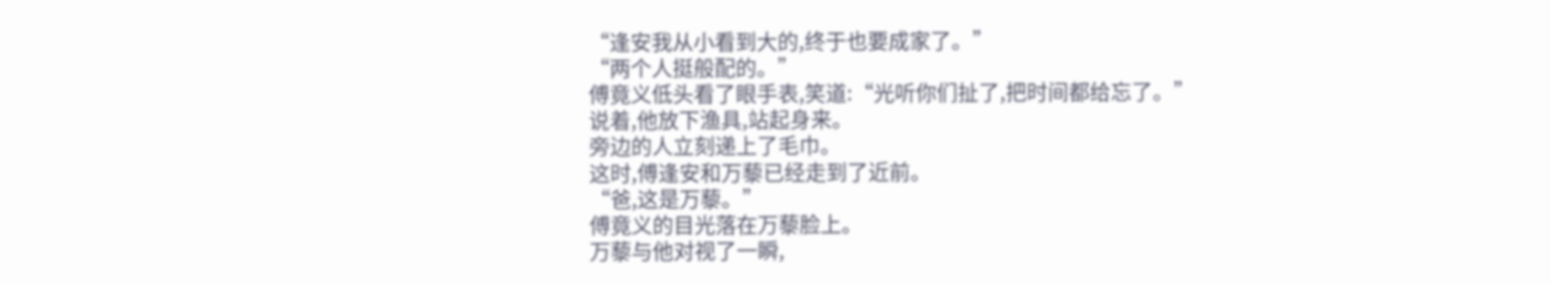“逢安我从小看到大的,终于也要成家了。”
“两个人挺般配的。”
傅竟义低头看了眼手表,笑道:“光听你们扯了,把时间都给忘了。”
说着,他放下渔具,站起身来。
旁边的人立刻递上了毛巾。
这时,傅逢安和万藜已经走到了近前。
“爸,这是万藜。”
傅竟义的目光落在万藜脸上。
万藜与他对视了一瞬,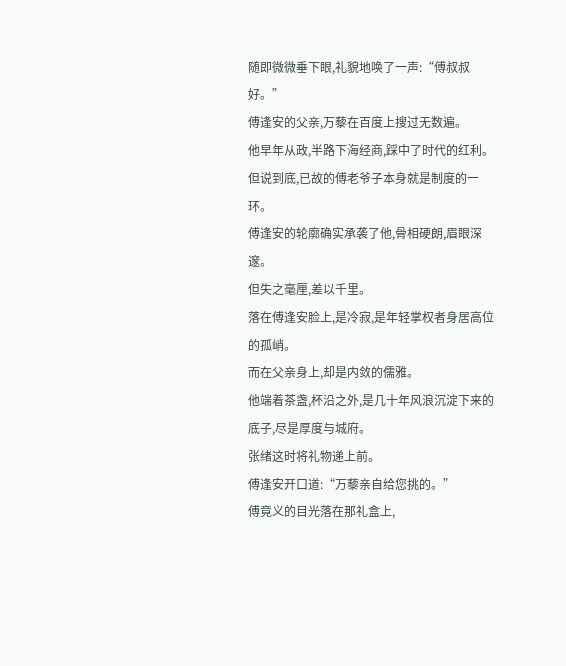随即微微垂下眼,礼貌地唤了一声:“傅叔叔好。”
傅逢安的父亲,万藜在百度上搜过无数遍。
他早年从政,半路下海经商,踩中了时代的红利。
但说到底,已故的傅老爷子本身就是制度的一环。
傅逢安的轮廓确实承袭了他,骨相硬朗,眉眼深邃。
但失之毫厘,差以千里。
落在傅逢安脸上,是冷寂,是年轻掌权者身居高位的孤峭。
而在父亲身上,却是内敛的儒雅。
他端着茶盏,杯沿之外,是几十年风浪沉淀下来的底子,尽是厚度与城府。
张绪这时将礼物递上前。
傅逢安开口道:“万藜亲自给您挑的。”
傅竟义的目光落在那礼盒上,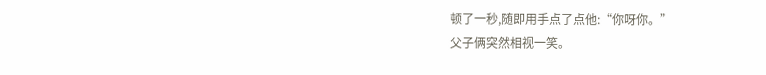顿了一秒,随即用手点了点他:“你呀你。”
父子俩突然相视一笑。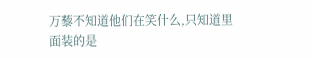万藜不知道他们在笑什么,只知道里面装的是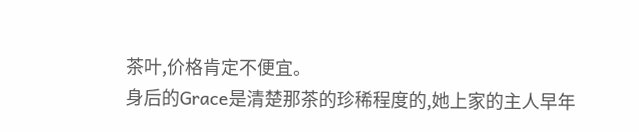茶叶,价格肯定不便宜。
身后的Grace是清楚那茶的珍稀程度的,她上家的主人早年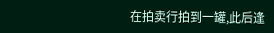在拍卖行拍到一罐,此后逢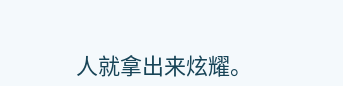人就拿出来炫耀。